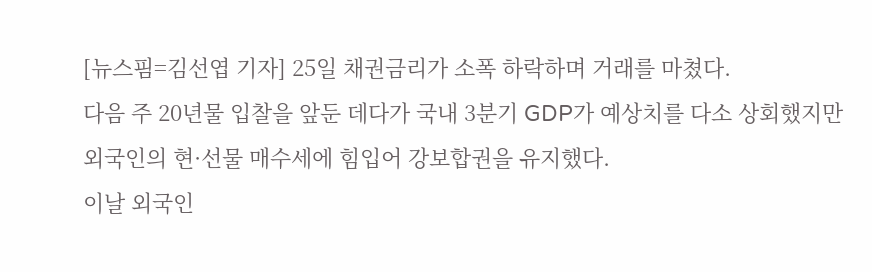[뉴스핌=김선엽 기자] 25일 채권금리가 소폭 하락하며 거래를 마쳤다.
다음 주 20년물 입찰을 앞둔 데다가 국내 3분기 GDP가 예상치를 다소 상회했지만 외국인의 현·선물 매수세에 힘입어 강보합권을 유지했다.
이날 외국인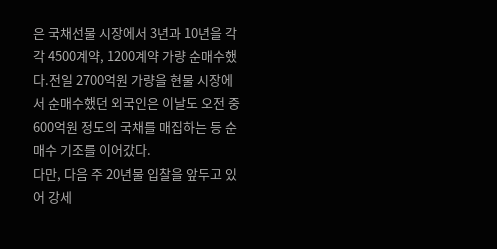은 국채선물 시장에서 3년과 10년을 각각 4500계약, 1200계약 가량 순매수했다.전일 2700억원 가량을 현물 시장에서 순매수했던 외국인은 이날도 오전 중 600억원 정도의 국채를 매집하는 등 순매수 기조를 이어갔다.
다만, 다음 주 20년물 입찰을 앞두고 있어 강세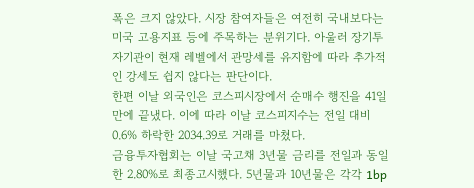폭은 크지 않았다. 시장 참여자들은 여전히 국내보다는 미국 고용지표 등에 주목하는 분위기다. 아울러 장기투자기관이 현재 레벨에서 관망세를 유지함에 따라 추가적인 강세도 쉽지 않다는 판단이다.
한편 이날 외국인은 코스피시장에서 순매수 행진을 41일만에 끝냈다. 이에 따라 이날 코스피지수는 전일 대비 0.6% 하락한 2034.39로 거래를 마쳤다.
금융투자협회는 이날 국고채 3년물 금리를 전일과 동일한 2.80%로 최종고시했다. 5년물과 10년물은 각각 1bp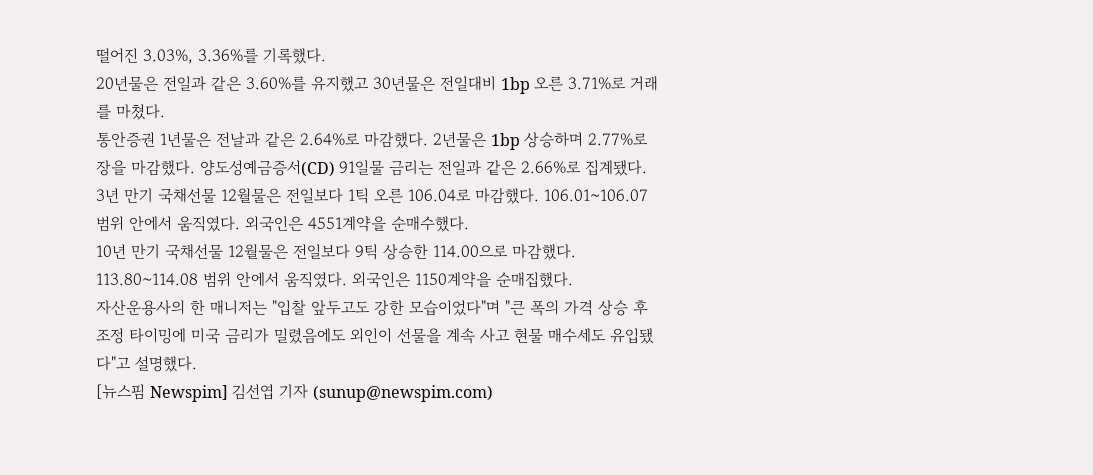떨어진 3.03%, 3.36%를 기록했다.
20년물은 전일과 같은 3.60%를 유지했고 30년물은 전일대비 1bp 오른 3.71%로 거래를 마쳤다.
통안증권 1년물은 전날과 같은 2.64%로 마감했다. 2년물은 1bp 상승하며 2.77%로 장을 마감했다. 양도성예금증서(CD) 91일물 금리는 전일과 같은 2.66%로 집계됐다.
3년 만기 국채선물 12월물은 전일보다 1틱 오른 106.04로 마감했다. 106.01~106.07 범위 안에서 움직였다. 외국인은 4551계약을 순매수했다.
10년 만기 국채선물 12월물은 전일보다 9틱 상승한 114.00으로 마감했다. 113.80~114.08 범위 안에서 움직였다. 외국인은 1150계약을 순매집했다.
자산운용사의 한 매니저는 "입찰 앞두고도 강한 모습이었다"며 "큰 폭의 가격 상승 후 조정 타이밍에 미국 금리가 밀렸음에도 외인이 선물을 계속 사고 현물 매수세도 유입됐다"고 설명했다.
[뉴스핌 Newspim] 김선엽 기자 (sunup@newspim.com)